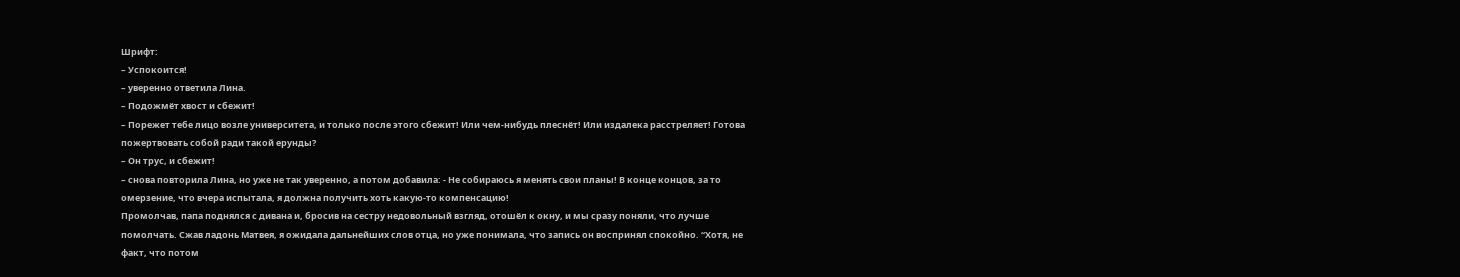Шрифт:
– Успокоится!
– уверенно ответила Лина.
– Подожмёт хвост и сбежит!
– Порежет тебе лицо возле университета, и только после этого сбежит! Или чем-нибудь плеснёт! Или издалека расстреляет! Готова пожертвовать собой ради такой ерунды?
– Он трус, и сбежит!
– снова повторила Лина, но уже не так уверенно, а потом добавила: - Не собираюсь я менять свои планы! В конце концов, за то омерзение, что вчера испытала, я должна получить хоть какую-то компенсацию!
Промолчав, папа поднялся с дивана и, бросив на сестру недовольный взгляд, отошёл к окну, и мы сразу поняли, что лучше помолчать. Сжав ладонь Матвея, я ожидала дальнейших слов отца, но уже понимала, что запись он воспринял спокойно. “Хотя, не факт, что потом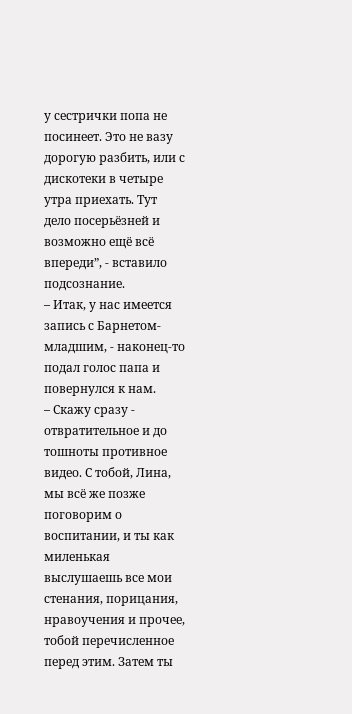у сестрички попа не посинеет. Это не вазу дорогую разбить, или с дискотеки в четыре утра приехать. Тут дело посерьёзней и возможно ещё всё впереди”, - вставило подсознание.
– Итак, у нас имеется запись с Барнетом-младшим, - наконец-то подал голос папа и повернулся к нам.
– Скажу сразу - отвратительное и до тошноты противное видео. С тобой, Лина, мы всё же позже поговорим о воспитании, и ты как миленькая выслушаешь все мои стенания, порицания, нравоучения и прочее, тобой перечисленное перед этим. Затем ты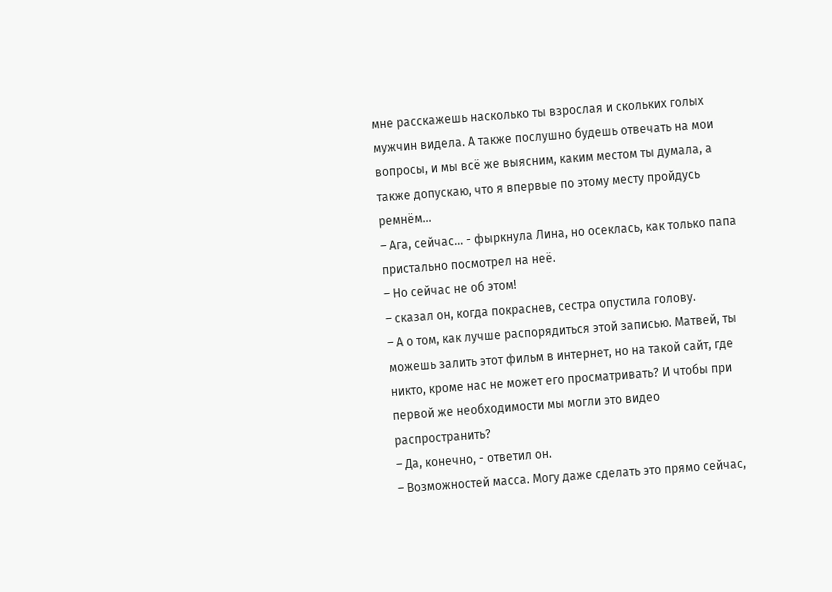мне расскажешь насколько ты взрослая и скольких голых мужчин видела. А также послушно будешь отвечать на мои вопросы, и мы всё же выясним, каким местом ты думала, а также допускаю, что я впервые по этому месту пройдусь ремнём…
– Ага, сейчас… - фыркнула Лина, но осеклась, как только папа пристально посмотрел на неё.
– Но сейчас не об этом!
– сказал он, когда покраснев, сестра опустила голову.
– А о том, как лучше распорядиться этой записью. Матвей, ты можешь залить этот фильм в интернет, но на такой сайт, где никто, кроме нас не может его просматривать? И чтобы при первой же необходимости мы могли это видео распространить?
– Да, конечно, - ответил он.
– Возможностей масса. Могу даже сделать это прямо сейчас,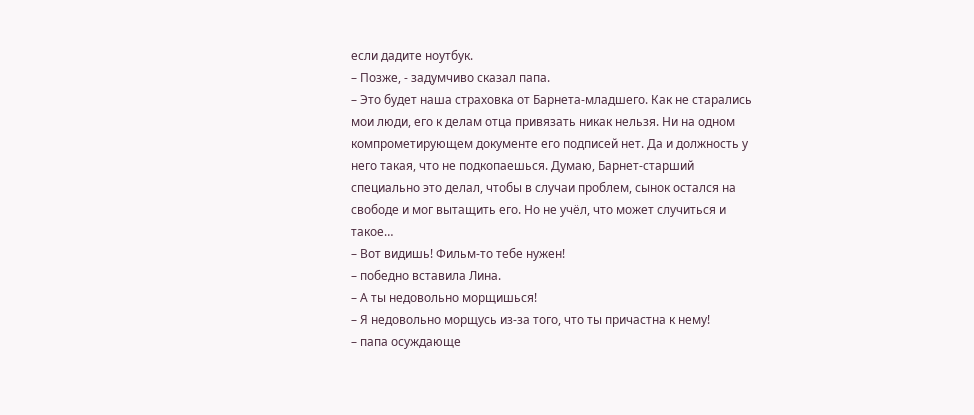если дадите ноутбук.
– Позже, - задумчиво сказал папа.
– Это будет наша страховка от Барнета-младшего. Как не старались мои люди, его к делам отца привязать никак нельзя. Ни на одном компрометирующем документе его подписей нет. Да и должность у него такая, что не подкопаешься. Думаю, Барнет-старший специально это делал, чтобы в случаи проблем, сынок остался на свободе и мог вытащить его. Но не учёл, что может случиться и такое…
– Вот видишь! Фильм-то тебе нужен!
– победно вставила Лина.
– А ты недовольно морщишься!
– Я недовольно морщусь из-за того, что ты причастна к нему!
– папа осуждающе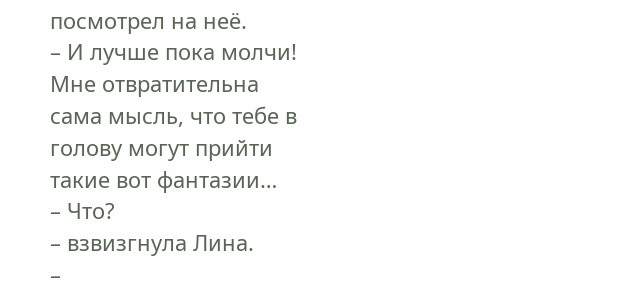посмотрел на неё.
– И лучше пока молчи! Мне отвратительна сама мысль, что тебе в голову могут прийти такие вот фантазии…
– Что?
– взвизгнула Лина.
–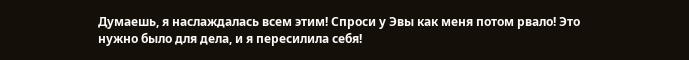Думаешь, я наслаждалась всем этим! Спроси у Эвы как меня потом рвало! Это нужно было для дела, и я пересилила себя!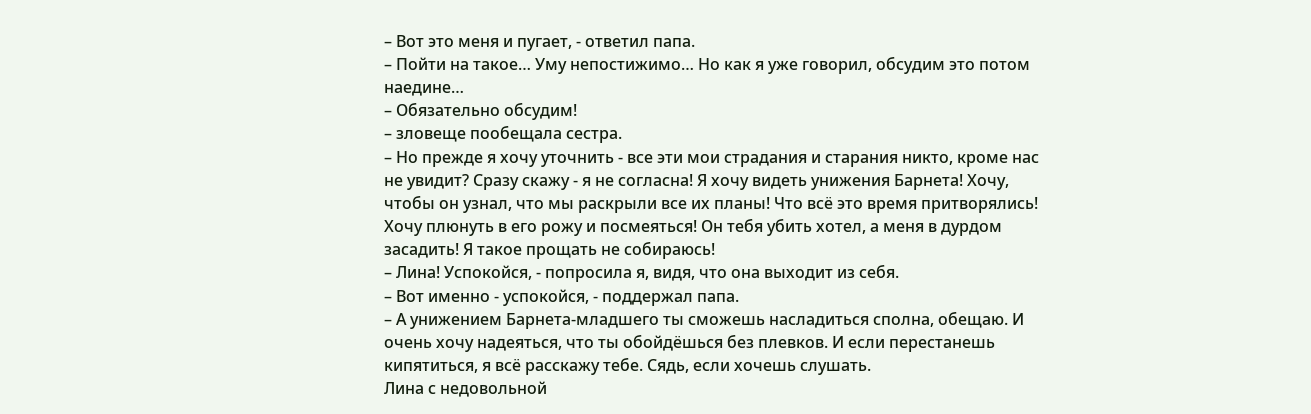– Вот это меня и пугает, - ответил папа.
– Пойти на такое… Уму непостижимо… Но как я уже говорил, обсудим это потом наедине…
– Обязательно обсудим!
– зловеще пообещала сестра.
– Но прежде я хочу уточнить - все эти мои страдания и старания никто, кроме нас не увидит? Сразу скажу - я не согласна! Я хочу видеть унижения Барнета! Хочу, чтобы он узнал, что мы раскрыли все их планы! Что всё это время притворялись! Хочу плюнуть в его рожу и посмеяться! Он тебя убить хотел, а меня в дурдом засадить! Я такое прощать не собираюсь!
– Лина! Успокойся, - попросила я, видя, что она выходит из себя.
– Вот именно - успокойся, - поддержал папа.
– А унижением Барнета-младшего ты сможешь насладиться сполна, обещаю. И очень хочу надеяться, что ты обойдёшься без плевков. И если перестанешь кипятиться, я всё расскажу тебе. Сядь, если хочешь слушать.
Лина с недовольной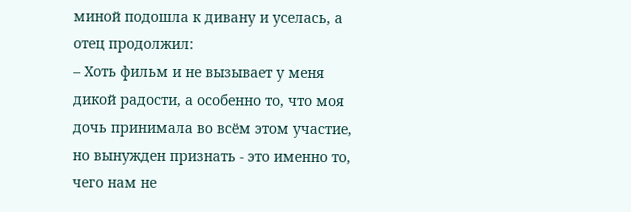миной подошла к дивану и уселась, а отец продолжил:
– Хоть фильм и не вызывает у меня дикой радости, а особенно то, что моя дочь принимала во всём этом участие, но вынужден признать - это именно то, чего нам не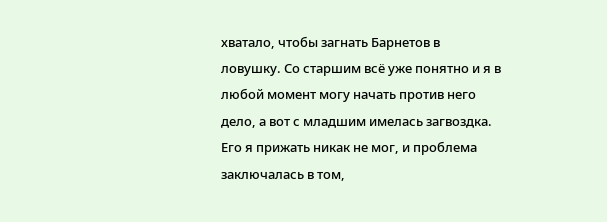хватало, чтобы загнать Барнетов в ловушку. Со старшим всё уже понятно и я в любой момент могу начать против него дело, а вот с младшим имелась загвоздка. Его я прижать никак не мог, и проблема заключалась в том,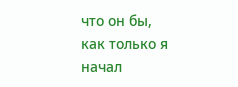что он бы, как только я начал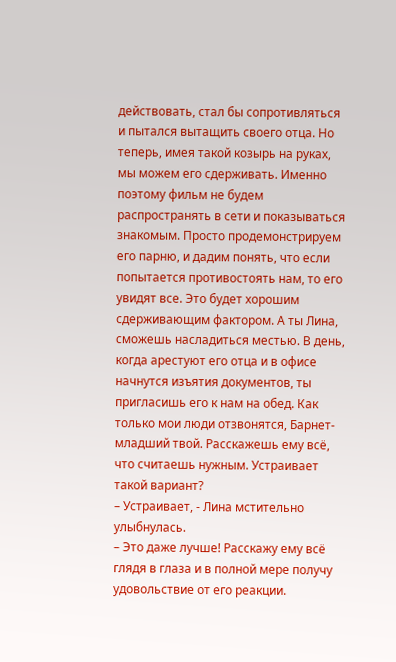действовать, стал бы сопротивляться и пытался вытащить своего отца. Но теперь, имея такой козырь на руках, мы можем его сдерживать. Именно поэтому фильм не будем распространять в сети и показываться знакомым. Просто продемонстрируем его парню, и дадим понять, что если попытается противостоять нам, то его увидят все. Это будет хорошим сдерживающим фактором. А ты Лина, сможешь насладиться местью. В день, когда арестуют его отца и в офисе начнутся изъятия документов, ты пригласишь его к нам на обед. Как только мои люди отзвонятся, Барнет-младший твой. Расскажешь ему всё, что считаешь нужным. Устраивает такой вариант?
– Устраивает, - Лина мстительно улыбнулась.
– Это даже лучше! Расскажу ему всё глядя в глаза и в полной мере получу удовольствие от его реакции.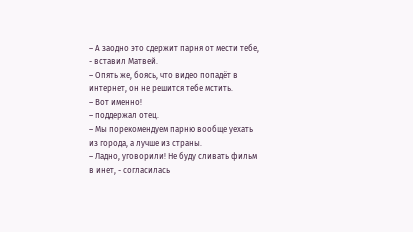– А заодно это сдержит парня от мести тебе, - вставил Матвей.
– Опять же, боясь, что видео попадёт в интернет, он не решится тебе мстить.
– Вот именно!
– поддержал отец.
– Мы порекомендуем парню вообще уехать из города, а лучше из страны.
– Ладно, уговорили! Не буду сливать фильм в инет, - согласилась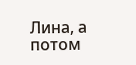Лина, а потом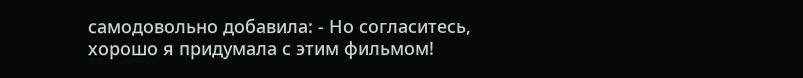самодовольно добавила: - Но согласитесь, хорошо я придумала с этим фильмом!